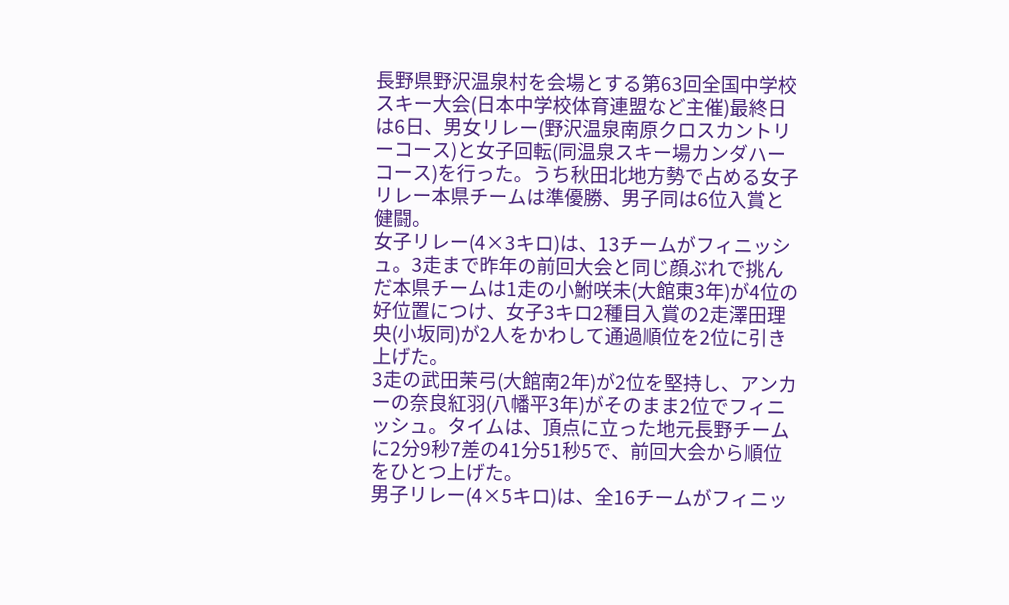長野県野沢温泉村を会場とする第63回全国中学校スキー大会(日本中学校体育連盟など主催)最終日は6日、男女リレー(野沢温泉南原クロスカントリーコース)と女子回転(同温泉スキー場カンダハーコース)を行った。うち秋田北地方勢で占める女子リレー本県チームは準優勝、男子同は6位入賞と健闘。
女子リレー(4×3キロ)は、13チームがフィニッシュ。3走まで昨年の前回大会と同じ顔ぶれで挑んだ本県チームは1走の小鮒咲未(大館東3年)が4位の好位置につけ、女子3キロ2種目入賞の2走澤田理央(小坂同)が2人をかわして通過順位を2位に引き上げた。
3走の武田茉弓(大館南2年)が2位を堅持し、アンカーの奈良紅羽(八幡平3年)がそのまま2位でフィニッシュ。タイムは、頂点に立った地元長野チームに2分9秒7差の41分51秒5で、前回大会から順位をひとつ上げた。
男子リレー(4×5キロ)は、全16チームがフィニッ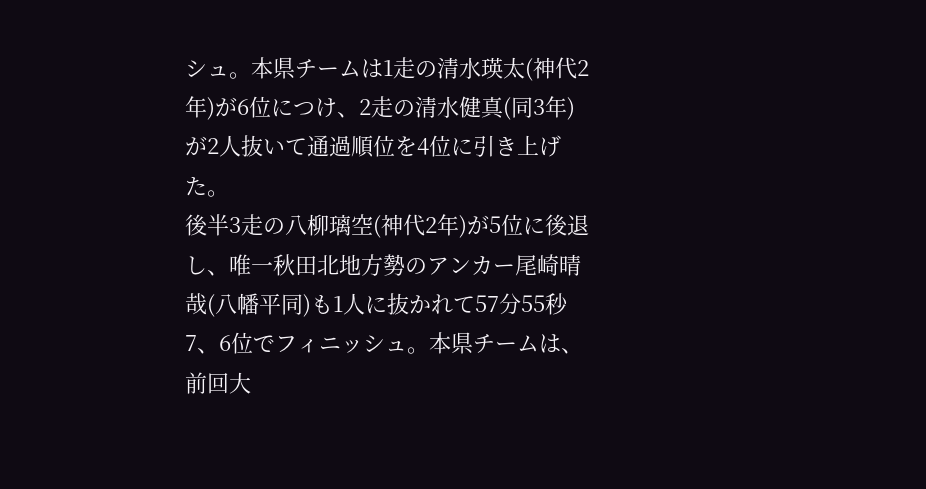シュ。本県チームは1走の清水瑛太(神代2年)が6位につけ、2走の清水健真(同3年)が2人抜いて通過順位を4位に引き上げた。
後半3走の八柳璃空(神代2年)が5位に後退し、唯一秋田北地方勢のアンカー尾崎晴哉(八幡平同)も1人に抜かれて57分55秒7、6位でフィニッシュ。本県チームは、前回大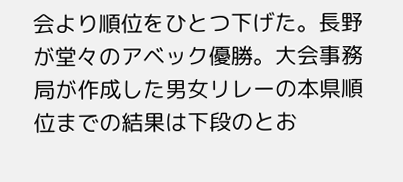会より順位をひとつ下げた。長野が堂々のアベック優勝。大会事務局が作成した男女リレーの本県順位までの結果は下段のとお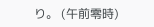り。 (午前零時)